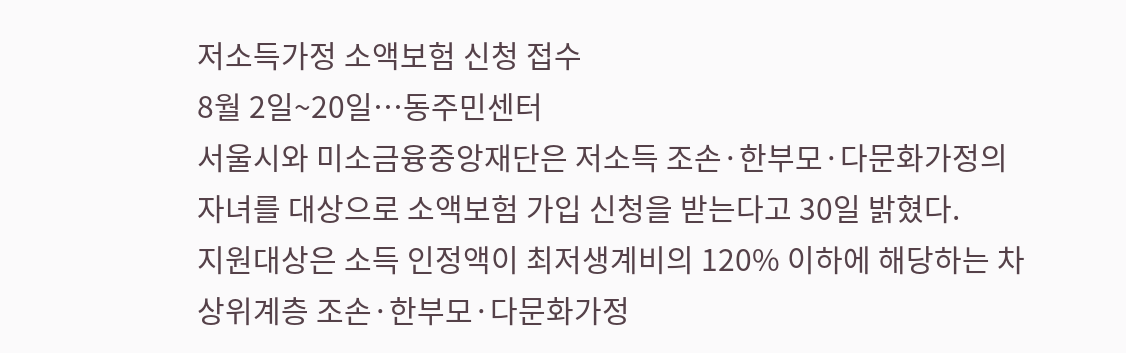저소득가정 소액보험 신청 접수
8월 2일~20일…동주민센터
서울시와 미소금융중앙재단은 저소득 조손·한부모·다문화가정의 자녀를 대상으로 소액보험 가입 신청을 받는다고 30일 밝혔다.
지원대상은 소득 인정액이 최저생계비의 120% 이하에 해당하는 차상위계층 조손·한부모·다문화가정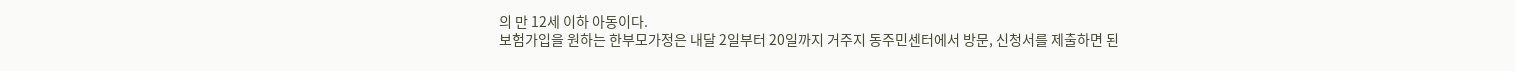의 만 12세 이하 아동이다.
보험가입을 원하는 한부모가정은 내달 2일부터 20일까지 거주지 동주민센터에서 방문, 신청서를 제출하면 된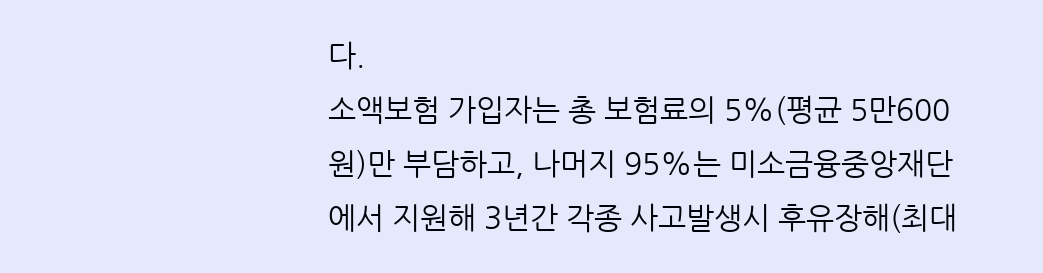다.
소액보험 가입자는 총 보험료의 5%(평균 5만600원)만 부담하고, 나머지 95%는 미소금융중앙재단에서 지원해 3년간 각종 사고발생시 후유장해(최대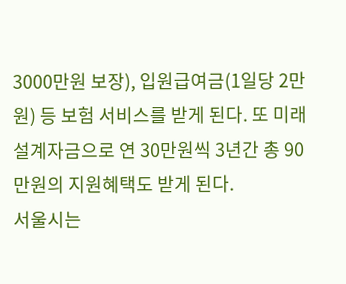3000만원 보장), 입원급여금(1일당 2만원) 등 보험 서비스를 받게 된다. 또 미래설계자금으로 연 30만원씩 3년간 총 90만원의 지원혜택도 받게 된다.
서울시는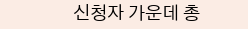신청자 가운데 총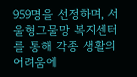959명을 선정하며, 서울형그물망 복지센터를 통해 각종 생활의 어려움에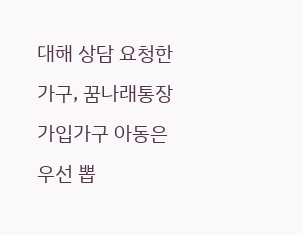대해 상담 요청한 가구, 꿈나래통장 가입가구 아동은 우선 뽑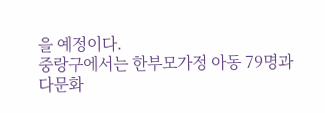을 예정이다.
중랑구에서는 한부모가정 아동 79명과 다문화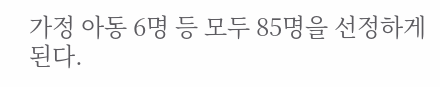가정 아동 6명 등 모두 85명을 선정하게 된다.